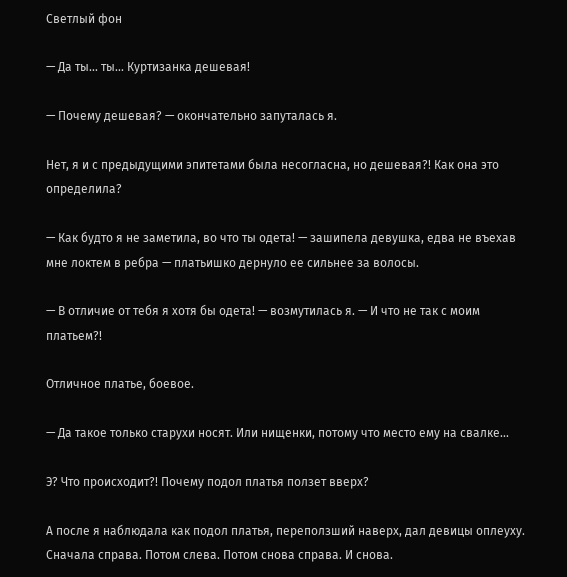Светлый фон

— Да ты... ты... Куртизанка дешевая!

— Почему дешевая? — окончательно запуталась я.

Нет, я и с предыдущими эпитетами была несогласна, но дешевая?! Как она это определила?

— Как будто я не заметила, во что ты одета! — зашипела девушка, едва не въехав мне локтем в ребра — платьишко дернуло ее сильнее за волосы.

— В отличие от тебя я хотя бы одета! — возмутилась я. — И что не так с моим платьем?!

Отличное платье, боевое.

— Да такое только старухи носят. Или нищенки, потому что место ему на свалке...

Э? Что происходит?! Почему подол платья ползет вверх?

А после я наблюдала как подол платья, переползший наверх, дал девицы оплеуху. Сначала справа. Потом слева. Потом снова справа. И снова.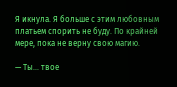Я икнула. Я больше с этим любовным платьем спорить не буду. По крайней мере, пока не верну свою магию.

— Ты... твое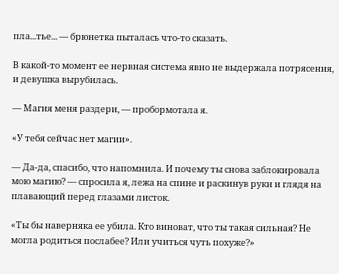пла...тье... — брюнетка пыталась что-то сказать.

В какой-то момент ее нервная система явно не выдержала потрясения, и девушка вырубилась.

— Магия меня раздери, — пробормотала я.

«У тебя сейчас нет магии».

— Да-да, спасибо, что напомнила. И почему ты снова заблокировала мою магию? — спросила я, лежа на спине и раскинув руки и глядя на плавающий перед глазами листок.

«Ты бы наверняка ее убила. Кто виноват, что ты такая сильная? Не могла родиться послабее? Или учиться чуть похуже?»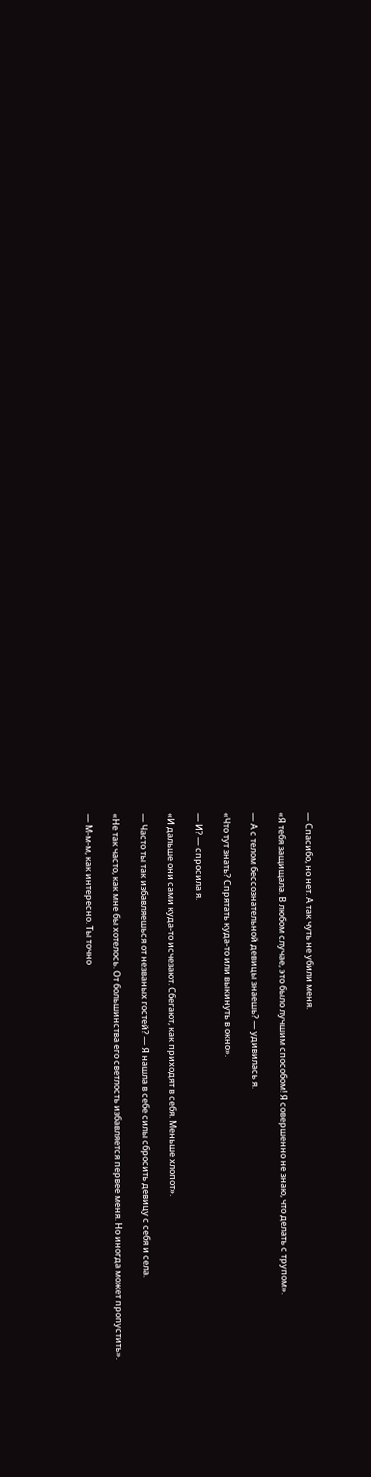— Спасибо, но нет. А так чуть не убили меня.

«Я тебя защищала. В любом случае, это было лучшим способом! Я совершенно не знаю, что делать с трупом».

— А с телом бессознательной девицы знаешь? — удивилась я.

«Что тут знать? Спрятать куда-то или выкинуть в окно».

— И? — спросила я.

«И дальше они сами куда-то исчезают. Сбегают, как приходят в себя. Меньше хлопот».

— Часто ты так избавляешься от незваных гостей? — Я нашла в себе силы сбросить девицу с себя и села.

«Не так часто, как мне бы хотелось. От большинства его светлость избавляется первее меня. Но иногда может пропустить».

— М-м-м, как интересно. Ты точно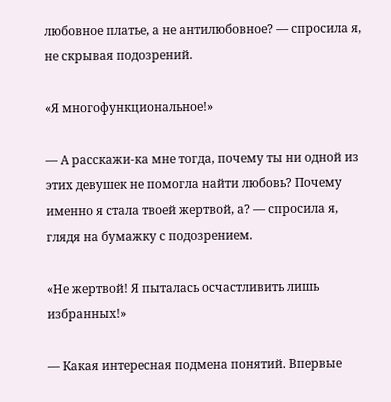любовное платье, а не антилюбовное? — спросила я, не скрывая подозрений.

«Я многофункциональное!»

— А расскажи-ка мне тогда, почему ты ни одной из этих девушек не помогла найти любовь? Почему именно я стала твоей жертвой, а? — спросила я, глядя на бумажку с подозрением.

«Не жертвой! Я пыталась осчастливить лишь избранных!»

— Какая интересная подмена понятий. Впервые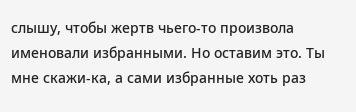слышу, чтобы жертв чьего-то произвола именовали избранными. Но оставим это. Ты мне скажи-ка, а сами избранные хоть раз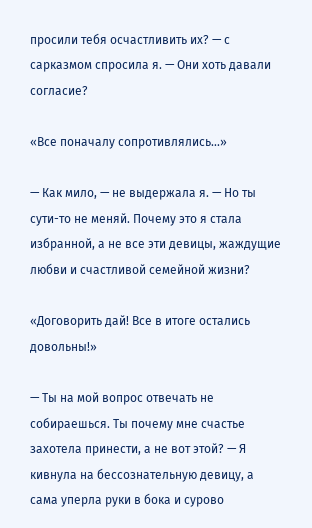просили тебя осчастливить их? — с сарказмом спросила я. — Они хоть давали согласие?

«Все поначалу сопротивлялись...»

— Как мило, — не выдержала я. — Но ты сути-то не меняй. Почему это я стала избранной, а не все эти девицы, жаждущие любви и счастливой семейной жизни?

«Договорить дай! Все в итоге остались довольны!»

— Ты на мой вопрос отвечать не собираешься. Ты почему мне счастье захотела принести, а не вот этой? — Я кивнула на бессознательную девицу, а сама уперла руки в бока и сурово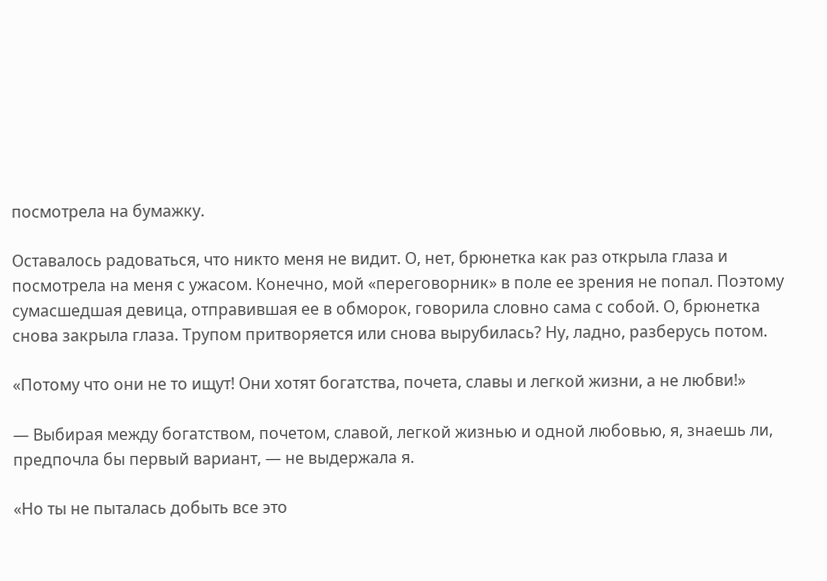посмотрела на бумажку.

Оставалось радоваться, что никто меня не видит. О, нет, брюнетка как раз открыла глаза и посмотрела на меня с ужасом. Конечно, мой «переговорник» в поле ее зрения не попал. Поэтому сумасшедшая девица, отправившая ее в обморок, говорила словно сама с собой. О, брюнетка снова закрыла глаза. Трупом притворяется или снова вырубилась? Ну, ладно, разберусь потом.

«Потому что они не то ищут! Они хотят богатства, почета, славы и легкой жизни, а не любви!»

— Выбирая между богатством, почетом, славой, легкой жизнью и одной любовью, я, знаешь ли, предпочла бы первый вариант, — не выдержала я.

«Но ты не пыталась добыть все это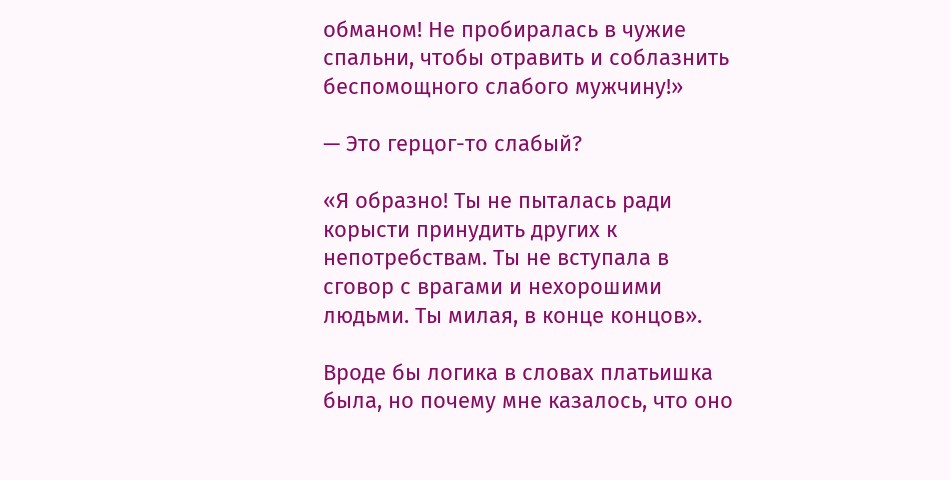обманом! Не пробиралась в чужие спальни, чтобы отравить и соблазнить беспомощного слабого мужчину!»

— Это герцог-то слабый?

«Я образно! Ты не пыталась ради корысти принудить других к непотребствам. Ты не вступала в сговор с врагами и нехорошими людьми. Ты милая, в конце концов».

Вроде бы логика в словах платьишка была, но почему мне казалось, что оно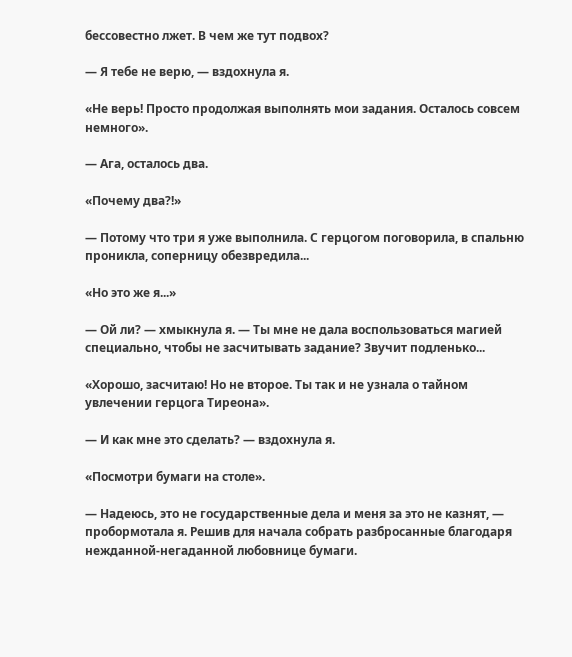бессовестно лжет. В чем же тут подвох?

— Я тебе не верю, — вздохнула я.

«Не верь! Просто продолжая выполнять мои задания. Осталось совсем немного».

— Ага, осталось два.

«Почему два?!»

— Потому что три я уже выполнила. С герцогом поговорила, в спальню проникла, соперницу обезвредила...

«Но это же я...»

— Ой ли? — хмыкнула я. — Ты мне не дала воспользоваться магией специально, чтобы не засчитывать задание? Звучит подленько...

«Хорошо, засчитаю! Но не второе. Ты так и не узнала о тайном увлечении герцога Тиреона».

— И как мне это сделать? — вздохнула я.

«Посмотри бумаги на столе».

— Надеюсь, это не государственные дела и меня за это не казнят, — пробормотала я. Решив для начала собрать разбросанные благодаря нежданной-негаданной любовнице бумаги.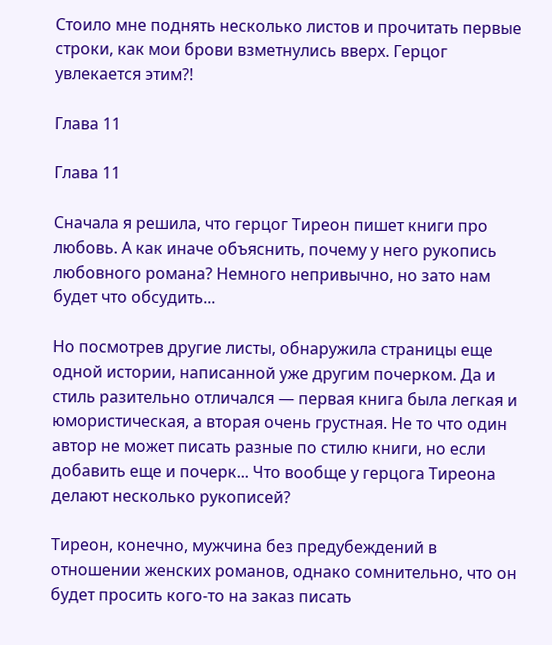Стоило мне поднять несколько листов и прочитать первые строки, как мои брови взметнулись вверх. Герцог увлекается этим?!

Глава 11

Глава 11

Сначала я решила, что герцог Тиреон пишет книги про любовь. А как иначе объяснить, почему у него рукопись любовного романа? Немного непривычно, но зато нам будет что обсудить...

Но посмотрев другие листы, обнаружила страницы еще одной истории, написанной уже другим почерком. Да и стиль разительно отличался — первая книга была легкая и юмористическая, а вторая очень грустная. Не то что один автор не может писать разные по стилю книги, но если добавить еще и почерк... Что вообще у герцога Тиреона делают несколько рукописей?

Тиреон, конечно, мужчина без предубеждений в отношении женских романов, однако сомнительно, что он будет просить кого-то на заказ писать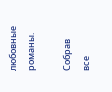любовные романы.

Собрав все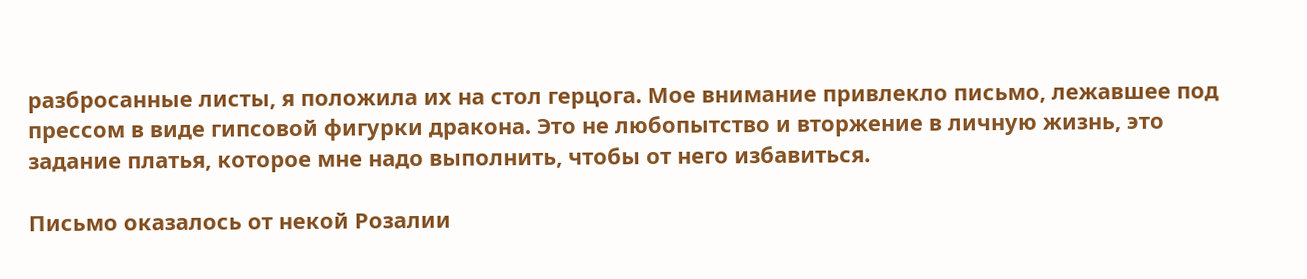разбросанные листы, я положила их на стол герцога. Мое внимание привлекло письмо, лежавшее под прессом в виде гипсовой фигурки дракона. Это не любопытство и вторжение в личную жизнь, это задание платья, которое мне надо выполнить, чтобы от него избавиться.

Письмо оказалось от некой Розалии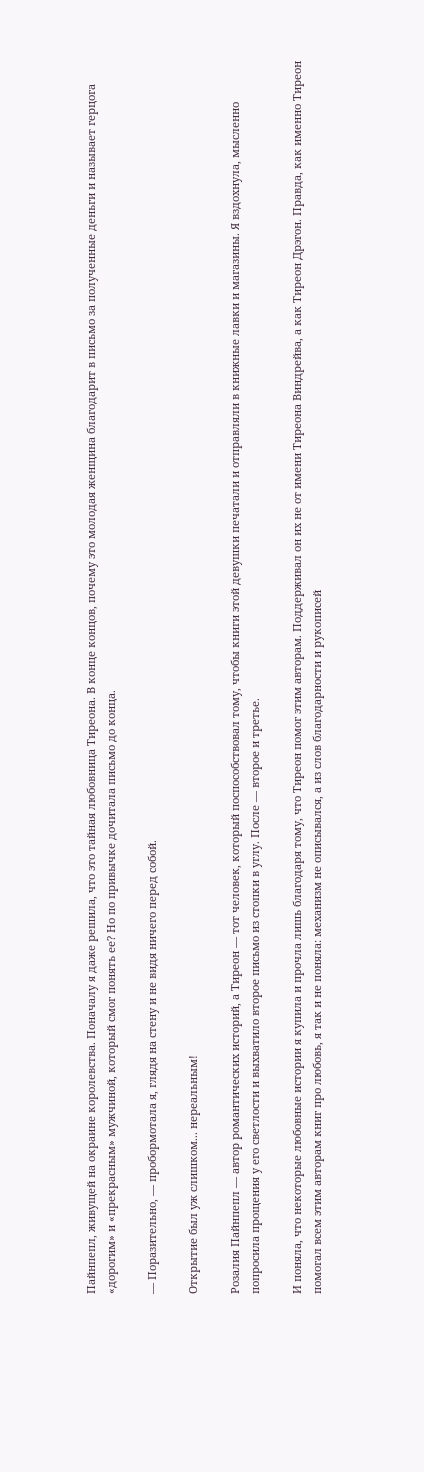Пайнпепл, живущей на окраине королевства. Поначалу я даже решила, что это тайная любовница Тиреона. В конце концов, почему это молодая женщина благодарит в письмо за полученные деньги и называет герцога «дорогим» и «прекрасным» мужчиной, который смог понять ее? Но по привычке дочитала письмо до конца.

— Поразительно, — пробормотала я, глядя на стену и не видя ничего перед собой.

Открытие был уж слишком... нереальным!

Розалия Пайнпепл — автор романтических историй, а Тиреон — тот человек, который поспособствовал тому, чтобы книги этой девушки печатали и отправляли в книжные лавки и магазины. Я вздохнула, мысленно попросила прощения у его светлости и выхватило второе письмо из стопки в углу. После — второе и третье.

И поняла, что некоторые любовные истории я купила и прочла лишь благодаря тому, что Тиреон помог этим авторам. Поддерживал он их не от имени Тиреона Виндрейва, а как Тиреон Дрэгон. Правда, как именно Тиреон помогал всем этим авторам книг про любовь, я так и не поняла: механизм не описывался, а из слов благодарности и рукописей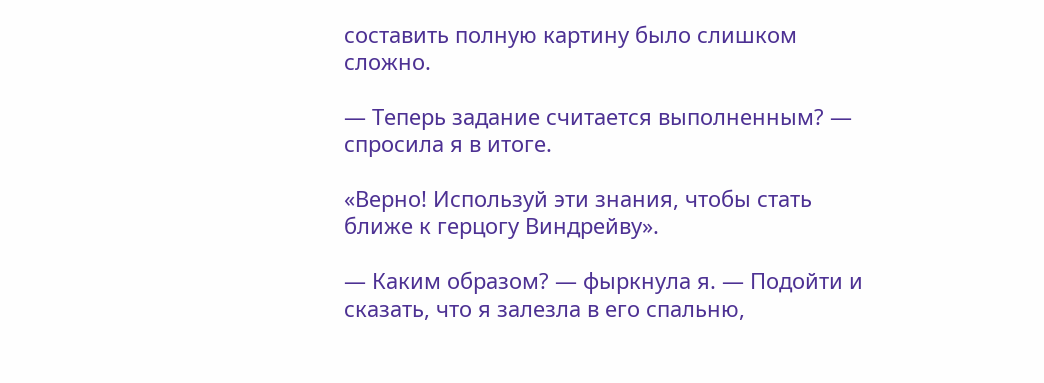составить полную картину было слишком сложно.

— Теперь задание считается выполненным? — спросила я в итоге.

«Верно! Используй эти знания, чтобы стать ближе к герцогу Виндрейву».

— Каким образом? — фыркнула я. — Подойти и сказать, что я залезла в его спальню,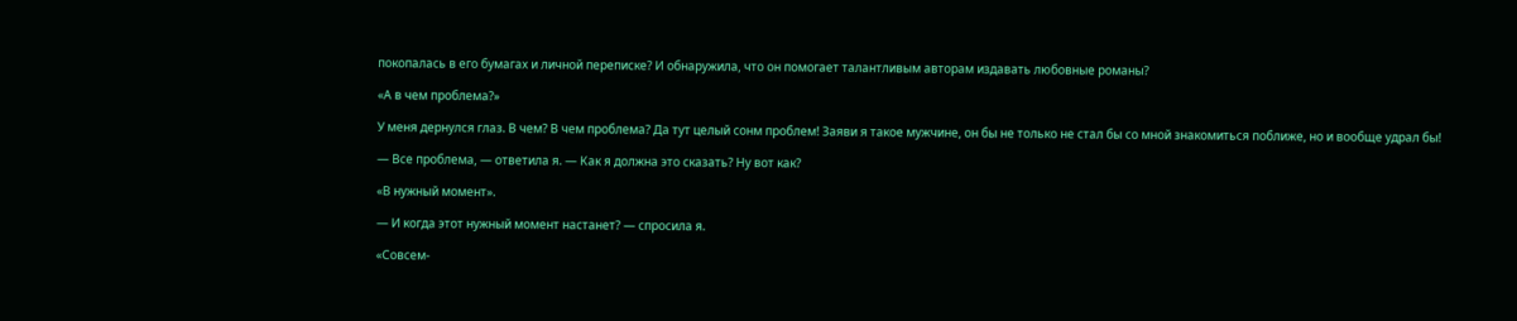покопалась в его бумагах и личной переписке? И обнаружила, что он помогает талантливым авторам издавать любовные романы?

«А в чем проблема?»

У меня дернулся глаз. В чем? В чем проблема? Да тут целый сонм проблем! Заяви я такое мужчине, он бы не только не стал бы со мной знакомиться поближе, но и вообще удрал бы!

— Все проблема, — ответила я. — Как я должна это сказать? Ну вот как?

«В нужный момент».

— И когда этот нужный момент настанет? — спросила я.

«Совсем-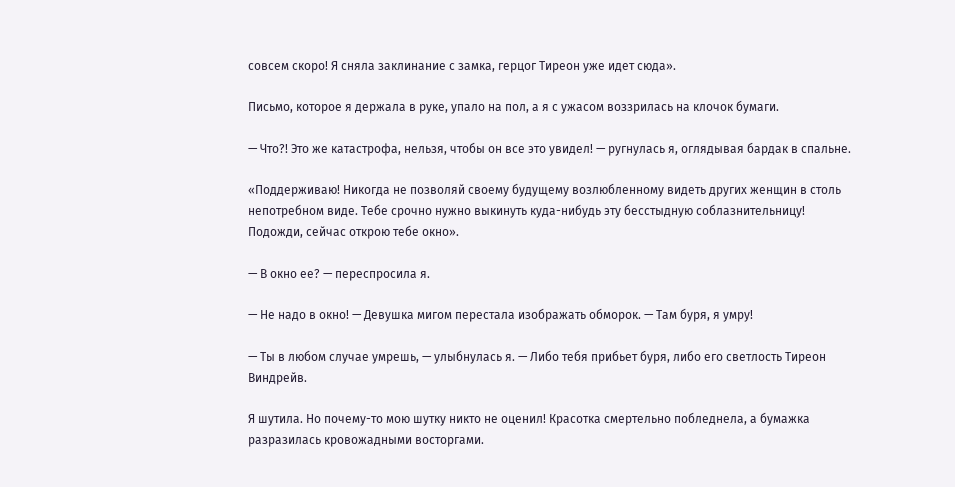совсем скоро! Я сняла заклинание с замка, герцог Тиреон уже идет сюда».

Письмо, которое я держала в руке, упало на пол, а я с ужасом воззрилась на клочок бумаги.

— Что?! Это же катастрофа, нельзя, чтобы он все это увидел! — ругнулась я, оглядывая бардак в спальне.

«Поддерживаю! Никогда не позволяй своему будущему возлюбленному видеть других женщин в столь непотребном виде. Тебе срочно нужно выкинуть куда-нибудь эту бесстыдную соблазнительницу! Подожди, сейчас открою тебе окно».

— В окно ее? — переспросила я.

— Не надо в окно! — Девушка мигом перестала изображать обморок. — Там буря, я умру!

— Ты в любом случае умрешь, — улыбнулась я. — Либо тебя прибьет буря, либо его светлость Тиреон Виндрейв.

Я шутила. Но почему-то мою шутку никто не оценил! Красотка смертельно побледнела, а бумажка разразилась кровожадными восторгами.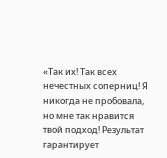«Так их! Так всех нечестных соперниц! Я никогда не пробовала, но мне так нравится твой подход! Результат гарантирует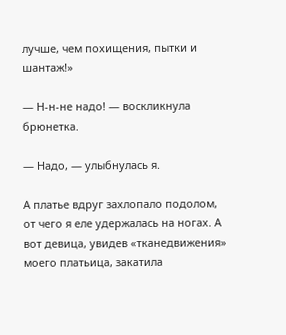лучше, чем похищения, пытки и шантаж!»

— Н-н-не надо! — воскликнула брюнетка.

— Надо, — улыбнулась я.

А платье вдруг захлопало подолом, от чего я еле удержалась на ногах. А вот девица, увидев «тканедвижения» моего платьица, закатила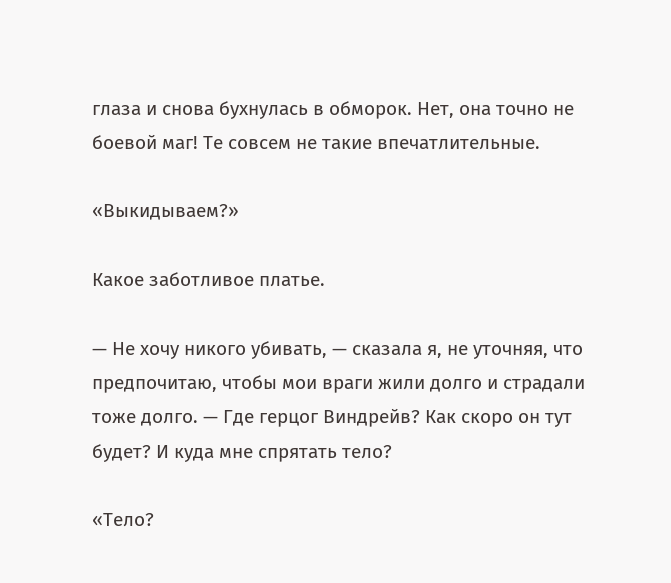глаза и снова бухнулась в обморок. Нет, она точно не боевой маг! Те совсем не такие впечатлительные.

«Выкидываем?»

Какое заботливое платье.

— Не хочу никого убивать, — сказала я, не уточняя, что предпочитаю, чтобы мои враги жили долго и страдали тоже долго. — Где герцог Виндрейв? Как скоро он тут будет? И куда мне спрятать тело?

«Тело?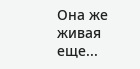Она же живая еще...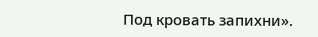Под кровать запихни».